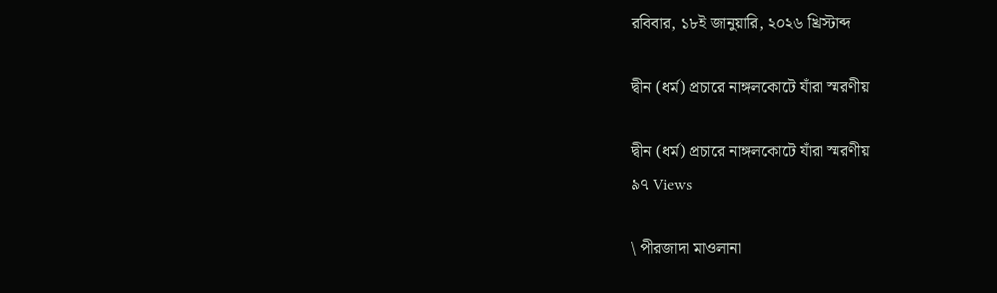রবিবার, ১৮ই জানুয়ারি, ২০২৬ খ্রিস্টাব্দ

দ্বীন (ধর্ম) প্রচারে নাঙ্গলকোটে যাঁরা স্মরণীয়

দ্বীন (ধর্ম) প্রচারে নাঙ্গলকোটে যাঁরা স্মরণীয়
৯৭ Views

\ পীরজাদা মাওলানা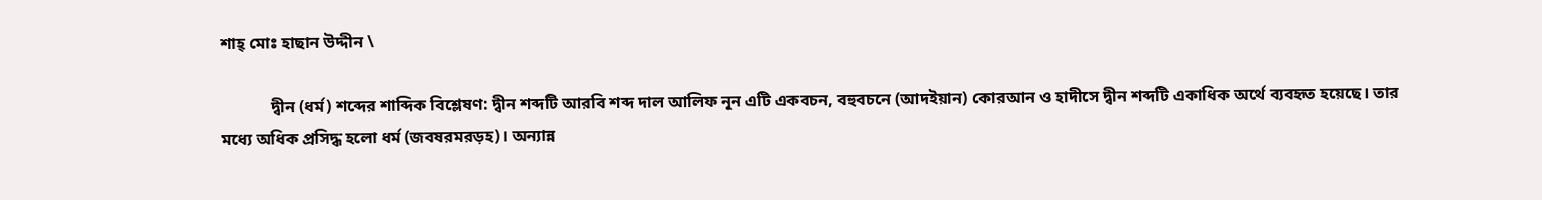শাহ্ মোঃ হাছান উদ্দীন \

            দ্বীন (ধর্ম) শব্দের শাব্দিক বিশ্লেষণ: দ্বীন শব্দটি আরবি শব্দ দাল আলিফ নূন এটি একবচন, বহুবচনে (আদইয়ান) কোরআন ও হাদীসে দ্বীন শব্দটি একাধিক অর্থে ব্যবহৃত হয়েছে। তার মধ্যে অধিক প্রসিদ্ধ হলো ধর্ম (জবষরমরড়হ)। অন্যান্ন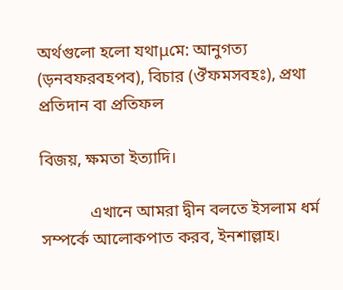অর্থগুলো হলো যথাμমে: আনুগত্য (ড়নবফরবহপব), বিচার (ঔঁফমসবহঃ), প্রথা প্রতিদান বা প্রতিফল

বিজয়, ক্ষমতা ইত্যাদি।

            এখানে আমরা দ্বীন বলতে ইসলাম ধর্ম সম্পর্কে আলোকপাত করব, ইনশাল্লাহ।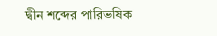দ্বীন শব্দের পারিভষিক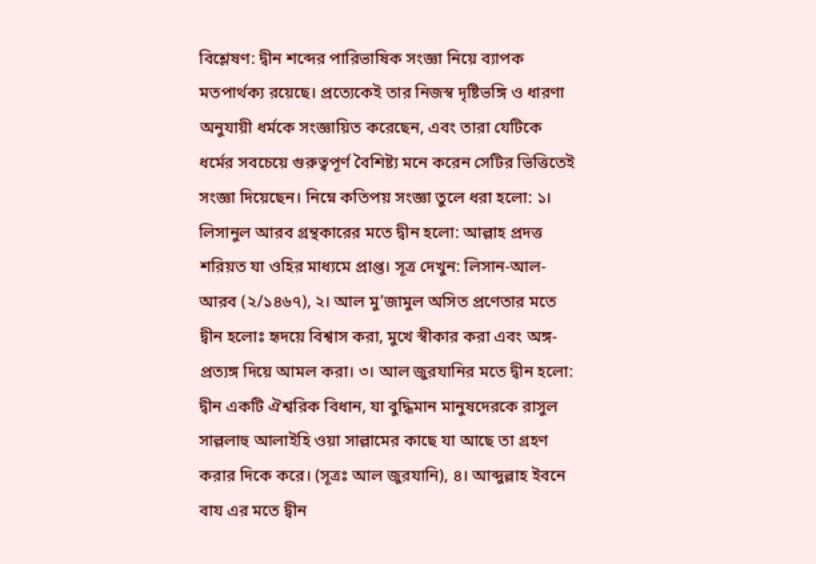বিশ্লেষণ: দ্বীন শব্দের পারিভাষিক সংজ্ঞা নিয়ে ব্যাপক মতপার্থক্য রয়েছে। প্রত্যেকেই তার নিজস্ব দৃষ্টিভঙ্গি ও ধারণা অনুযায়ী ধর্মকে সংজ্ঞায়িত করেছেন, এবং তারা যেটিকে ধর্মের সবচেয়ে গুরুত্বপূর্ণ বৈশিষ্ট্য মনে করেন সেটির ভিত্তিতেই সংজ্ঞা দিয়েছেন। নিম্নে কতিপয় সংজ্ঞা তুলে ধরা হলো: ১। লিসানুল আরব গ্রন্থকারের মতে দ্বীন হলো: আল্লাহ প্রদত্ত শরিয়ত যা ওহির মাধ্যমে প্রাপ্ত। সূত্র দেখুন: লিসান-আল-আরব (২/১৪৬৭), ২। আল মু’জামুল অসিত প্রণেতার মতে দ্বীন হলোঃ হৃদয়ে বিশ্বাস করা, মুখে স্বীকার করা এবং অঙ্গ-প্রত্যঙ্গ দিয়ে আমল করা। ৩। আল জুরযানির মতে দ্বীন হলো: দ্বীন একটি ঐশ্বরিক বিধান, যা বুদ্ধিমান মানুষদেরকে রাসুল সাল্ললাহু আলাইহি ওয়া সাল্লামের কাছে যা আছে তা গ্রহণ করার দিকে করে। (সূত্রঃ আল জুরযানি), ৪। আব্দুল্লাহ ইবনে বায এর মতে দ্বীন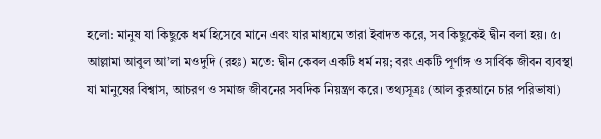হলো: মানুষ যা কিছুকে ধর্ম হিসেবে মানে এবং যার মাধ্যমে তারা ইবাদত করে, সব কিছুকেই দ্বীন বলা হয়। ৫। আল্লামা আবুল আ’লা মওদুদি (রহঃ) মতে: দ্বীন কেবল একটি ধর্ম নয়; বরং একটি পূর্ণাঙ্গ ও সার্বিক জীবন ব্যবস্থা যা মানুষের বিশ্বাস, আচরণ ও সমাজ জীবনের সবদিক নিয়ন্ত্রণ করে। তথ্যসূত্রঃ (আল কুরআনে চার পরিভাষা)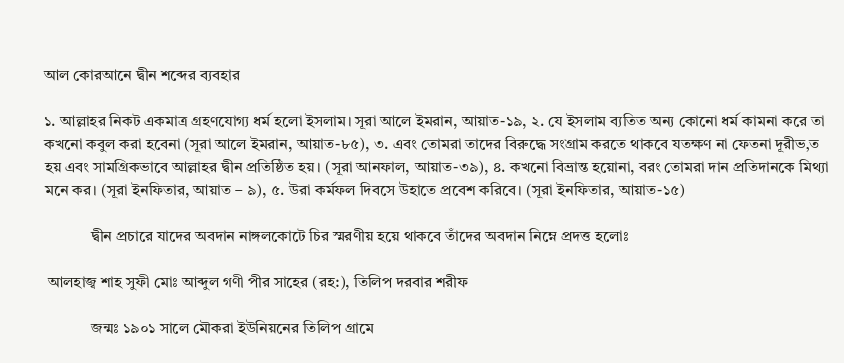আল কোরআনে দ্বীন শব্দের ব্যবহার

১. আল্লাহর নিকট একমাত্র গ্রহণযোগ্য ধর্ম হলো ইসলাম। সূরা আলে ইমরান, আয়াত-১৯, ২. যে ইসলাম ব্যতিত অন্য কোনো ধর্ম কামনা করে তা কখনো কবুল করা হবেনা (সূরা আলে ইমরান, আয়াত-৮৫), ৩. এবং তোমরা তাদের বিরুদ্ধে সংগ্রাম করতে থাকবে যতক্ষণ না ফেতনা দূরীভ‚ত হয় এবং সামগ্রিকভাবে আল্লাহর দ্বীন প্রতিষ্ঠিত হয়। (সূরা আনফাল, আয়াত-৩৯), ৪. কখনো বিভ্রান্ত হয়োনা, বরং তোমরা দান প্রতিদানকে মিথ্যা মনে কর। (সূরা ইনফিতার, আয়াত – ৯), ৫. উরা কর্মফল দিবসে উহাতে প্রবেশ করিবে। (সূরা ইনফিতার, আয়াত-১৫)

            দ্বীন প্রচারে যাদের অবদান নাঙ্গলকোটে চির স্মরণীয় হয়ে থাকবে তাঁদের অবদান নিম্নে প্রদত্ত হলোঃ

 আলহাজ্ব শাহ সুফী মোঃ আব্দুল গণী পীর সাহের (রহ:), তিলিপ দরবার শরীফ

            জন্মঃ ১৯০১ সালে মৌকরা ইউনিয়নের তিলিপ গ্রামে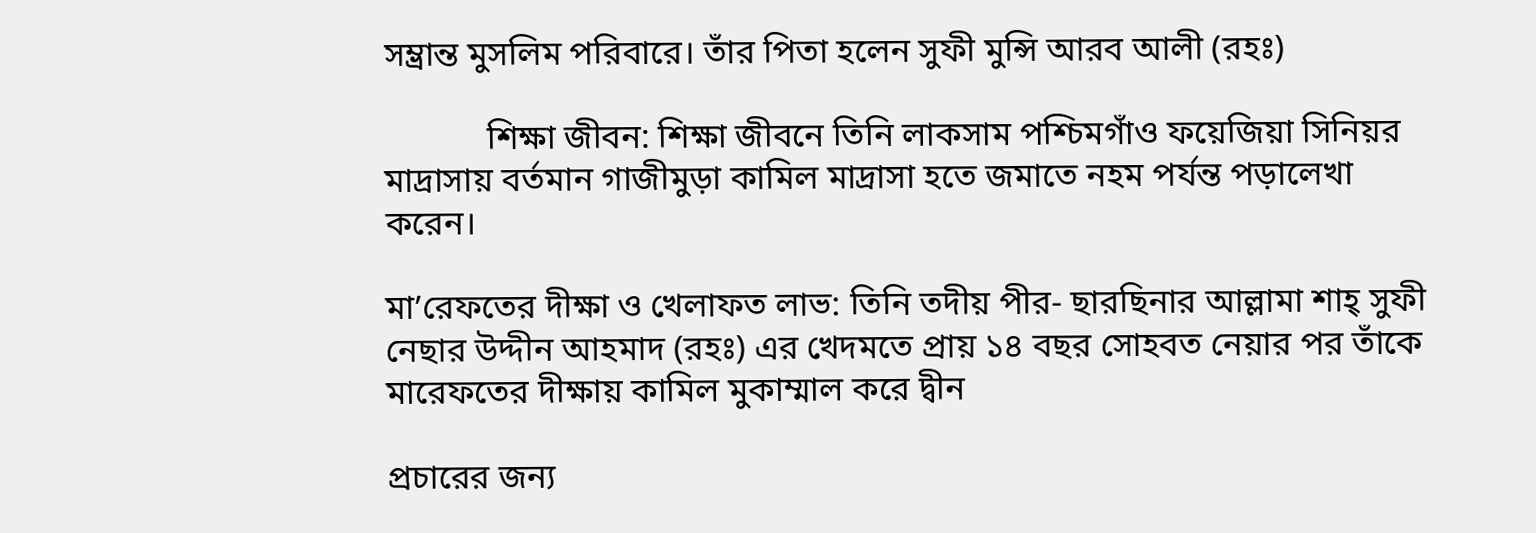সম্ভ্রান্ত মুসলিম পরিবারে। তাঁর পিতা হলেন সুফী মুন্সি আরব আলী (রহঃ)

            শিক্ষা জীবন: শিক্ষা জীবনে তিনি লাকসাম পশ্চিমগাঁও ফয়েজিয়া সিনিয়র মাদ্রাসায় বর্তমান গাজীমুড়া কামিল মাদ্রাসা হতে জমাতে নহম পর্যন্ত পড়ালেখা করেন।

মা’রেফতের দীক্ষা ও খেলাফত লাভ: তিনি তদীয় পীর- ছারছিনার আল্লামা শাহ্ সুফী নেছার উদ্দীন আহমাদ (রহঃ) এর খেদমতে প্রায় ১৪ বছর সোহবত নেয়ার পর তাঁকে মারেফতের দীক্ষায় কামিল মুকাম্মাল করে দ্বীন

প্রচারের জন্য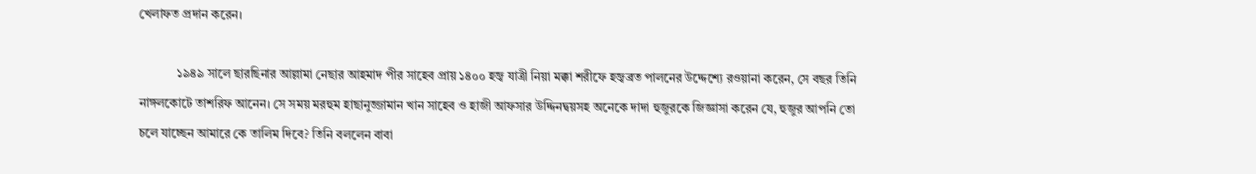খেলাফত প্রদান করেন।

            ১৯৪৯ সালে ছারছিনার আল্লামা নেছার আহমাদ পীর সাহেব প্রায় ১৪০০ হজ্ব যাত্রী নিয়া মক্কা শরীফে হজ্বব্রত পালনের উদ্দেশ্যে রওয়ানা করেন, সে বছর তিনি নাঙ্গলকোটে তাশরিফ আনেন। সে সময় মরহুম হাছানুজ্জামান খান সাহেব ও হাজী আফসার উদ্দিনদ্বয়সহ অনেকে দাদা হুজুরকে জিজ্ঞাসা করেন যে, হুজুর আপনি তো চলে যাচ্ছেন আমারে কে তালিম দিবে? তিনি বললেন বাবা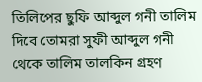তিলিপের ছুফি আব্দুল গনী তালিম দিবে তোমরা সুফী আব্দুল গনী থেকে তালিম তালকিন গ্রহণ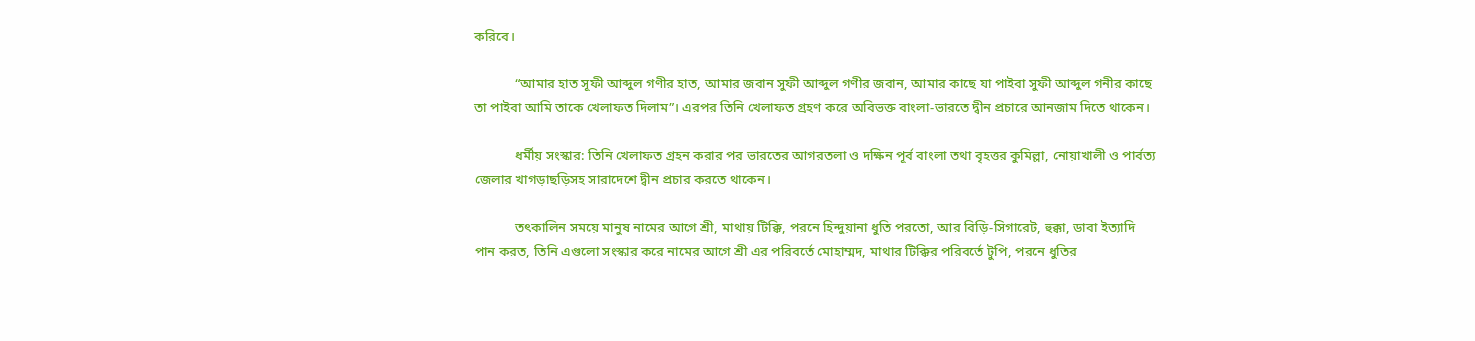করিবে।

            “আমার হাত সূফী আব্দুল গণীর হাত, আমার জবান সুফী আব্দুল গণীর জবান, আমার কাছে যা পাইবা সুফী আব্দুল গনীর কাছে তা পাইবা আমি তাকে খেলাফত দিলাম”। এরপর তিনি খেলাফত গ্রহণ করে অবিভক্ত বাংলা-ভারতে দ্বীন প্রচারে আনজাম দিতে থাকেন।

            ধর্মীয় সংস্কার: তিনি খেলাফত গ্রহন করার পর ভারতের আগরতলা ও দক্ষিন পূর্ব বাংলা তথা বৃহত্তর কুমিল্লা, নোয়াখালী ও পার্বত্য জেলার খাগড়াছড়িসহ সারাদেশে দ্বীন প্রচার করতে থাকেন।

            তৎকালিন সময়ে মানুষ নামের আগে শ্রী, মাথায় টিক্কি, পরনে হিন্দুয়ানা ধুতি পরতো, আর বিড়ি-সিগারেট, হুক্কা, ডাবা ইত্যাদি পান করত, তিনি এগুলো সংস্কার করে নামের আগে শ্রী এর পরিবর্তে মোহাম্মদ, মাথার টিক্কির পরিবর্তে টুপি, পরনে ধুতির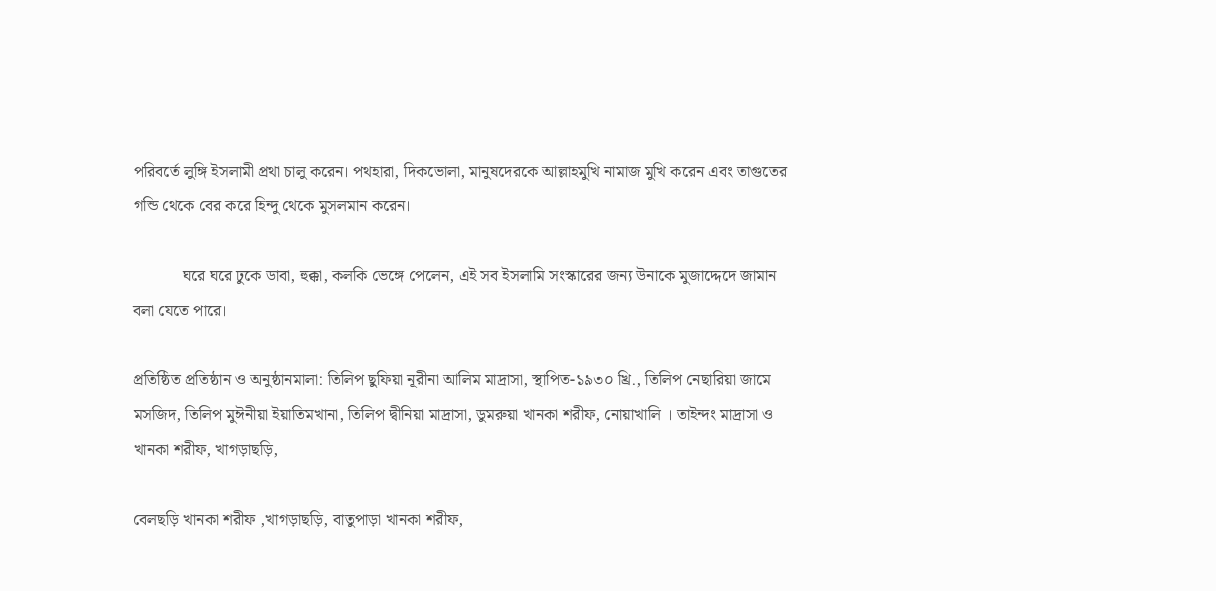পরিবর্তে লুঙ্গি ইসলামী প্রথা চালু করেন। পথহারা, দিকভোলা, মানুষদেরকে আল্লাহমুখি নামাজ মুখি করেন এবং তাগুতের গন্ডি থেকে বের করে হিন্দু থেকে মুসলমান করেন।

            ঘরে ঘরে ঢুকে ডাবা, হুক্কা, কলকি ভেঙ্গে পেলেন, এই সব ইসলামি সংস্কারের জন্য উনাকে মুজাদ্দেদে জামান বলা যেতে পারে।

প্রতিষ্ঠিত প্রতিষ্ঠান ও অনুষ্ঠানমালা: তিলিপ ছুফিয়া নূরীনা আলিম মাদ্রাসা, স্থাপিত-১৯৩০ খ্রি., তিলিপ নেছারিয়া জামে মসজিদ, তিলিপ মুঈনীয়া ইয়াতিমখানা, তিলিপ দ্বীনিয়া মাদ্রাসা, ডুমরুয়া খানকা শরীফ, নোয়াখালি । তাইন্দং মাদ্রাসা ও খানকা শরীফ, খাগড়াছড়ি,

বেলছড়ি খানকা শরীফ ,খাগড়াছড়ি, বাতুপাড়া খানকা শরীফ,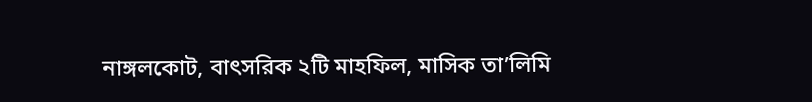নাঙ্গলকোট, বাৎসরিক ২টি মাহফিল, মাসিক তা’লিমি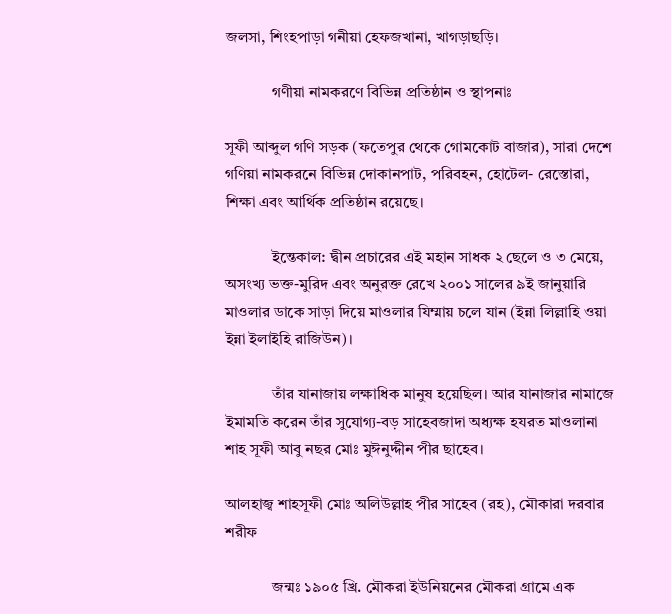জলসা, শিংহপাড়া গনীয়া হেফজখানা, খাগড়াছড়ি।

            গণীয়া নামকরণে বিভিন্ন প্রতিষ্ঠান ও স্থাপনাঃ

সূফী আব্দুল গণি সড়ক (ফতেপুর থেকে গোমকোট বাজার), সারা দেশে গণিয়া নামকরনে বিভিন্ন দোকানপাট, পরিবহন, হোটেল- রেস্তোরা, শিক্ষা এবং আর্থিক প্রতিষ্ঠান রয়েছে।

            ইন্তেকাল: দ্বীন প্রচারের এই মহান সাধক ২ ছেলে ও ৩ মেয়ে, অসংখ্য ভক্ত-মুরিদ এবং অনুরক্ত রেখে ২০০১ সালের ৯ই জানুয়ারি মাওলার ডাকে সাড়া দিয়ে মাওলার যিম্মায় চলে যান (ইন্না লিল্লাহি ওয়া ইন্না ইলাইহি রাজিউন)।

            তাঁর যানাজায় লক্ষাধিক মানুষ হয়েছিল। আর যানাজার নামাজে ইমামতি করেন তাঁর সুযোগ্য-বড় সাহেবজাদা অধ্যক্ষ হযরত মাওলানা শাহ সূফী আবু নছর মোঃ মুঈনুদ্দীন পীর ছাহেব।

আলহাজ্ব শাহসূফী মোঃ অলিউল্লাহ পীর সাহেব (রহ), মৌকারা দরবার শরীফ

            জন্মঃ ১৯০৫ খ্রি. মৌকরা ইউনিয়নের মৌকরা গ্রামে এক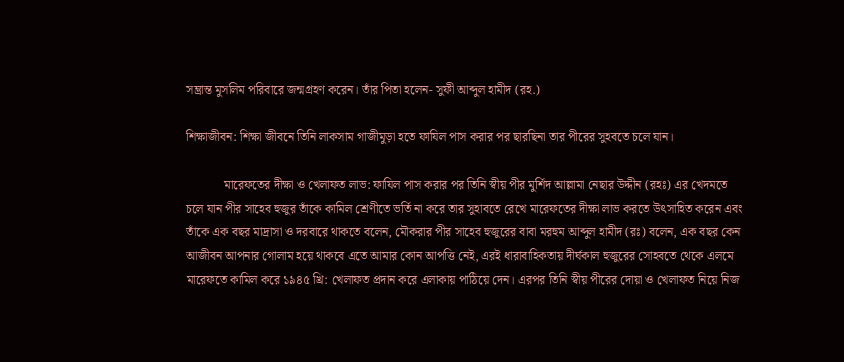সম্ভ্রান্ত মুসলিম পরিবারে জন্মগ্রহণ করেন। তাঁর পিতা হলেন- সুফী আব্দুল হামীদ (রহ.)

শিক্ষাজীবন: শিক্ষা জীবনে তিনি লাকসাম গাজীমুড়া হতে ফাযিল পাস করার পর ছারছিনা তার পীরের সুহবতে চলে যান।

            মারেফতের দীক্ষা ও খেলাফত লাভ: ফাযিল পাস করার পর তিনি স্বীয় পীর মুর্শিদ আল্লামা নেছার উদ্দীন (রহঃ) এর খেদমতে চলে যান পীর সাহেব হুজুর তাঁকে কামিল শ্রেণীতে ভর্তি না করে তার সুহাবতে রেখে মারেফতের দীক্ষা লাভ করতে উৎসাহিত করেন এবং তাঁকে এক বছর মাদ্রাসা ও দরবারে থাকতে বলেন, মৌকরার পীর সাহেব হুজুরের বাবা মরহুম আব্দুল হামীদ (রঃ) বলেন, এক বছর কেন আজীবন আপনার গোলাম হয়ে থাকবে এতে আমার কোন আপত্তি নেই, এরই ধারাবাহিকতায় দীর্ঘকাল হুজুরের সোহবতে থেকে এলমে মারেফতে কামিল করে ১৯৪৫ খ্রি: খেলাফত প্রদান করে এলাকায় পাঠিয়ে দেন। এরপর তিনি স্বীয় পীরের দোয়া ও খেলাফত নিয়ে নিজ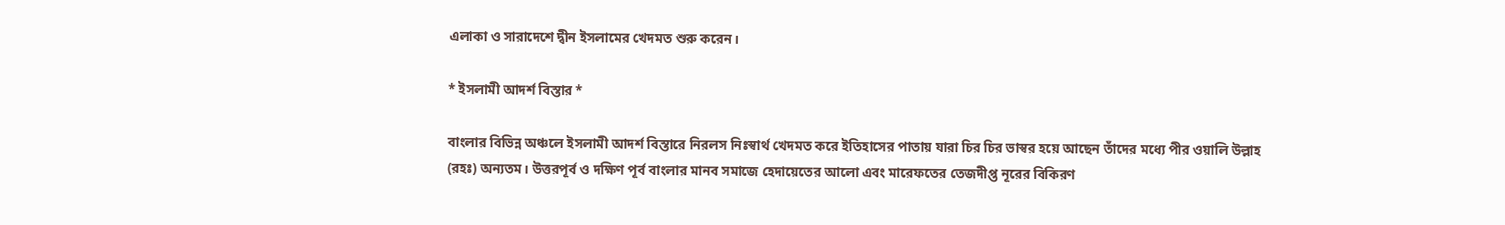এলাকা ও সারাদেশে দ্বীন ইসলামের খেদমত শুরু করেন।

* ইসলামী আদর্শ বিস্তার *

বাংলার বিভিন্ন অঞ্চলে ইসলামী আদর্শ বিস্তারে নিরলস নিঃস্বার্থ খেদমত করে ইতিহাসের পাতায় যারা চির চির ভাস্বর হয়ে আছেন তাঁদের মধ্যে পীর ওয়ালি উল্লাহ (রহঃ) অন্যতম। উত্তরপূর্ব ও দক্ষিণ পূর্ব বাংলার মানব সমাজে হেদায়েতের আলো এবং মারেফতের তেজদীপ্ত নূরের বিকিরণ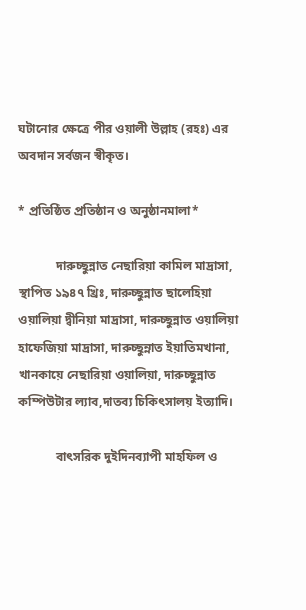ঘটানোর ক্ষেত্রে পীর ওয়ালী উল্লাহ (রহঃ) এর অবদান সর্বজন স্বীকৃত।

* প্রতিষ্ঠিত প্রতিষ্ঠান ও অনুষ্ঠানমালা*

            দারুচ্ছুন্নাত নেছারিয়া কামিল মাদ্রাসা, স্থাপিত ১৯৪৭ খ্রিঃ, দারুচ্ছুন্নাত ছালেহিয়া ওয়ালিয়া দ্বীনিয়া মাদ্রাসা, দারুচ্ছুন্নাত ওয়ালিয়া হাফেজিয়া মাদ্রাসা, দারুচ্ছুন্নাত ইয়াতিমখানা, খানকায়ে নেছারিয়া ওয়ালিয়া, দারুচ্ছুন্নাত কম্পিউটার ল্যাব,দাতব্য চিকিৎসালয় ইত্যাদি।

            বাৎসরিক দুইদিনব্যাপী মাহফিল ও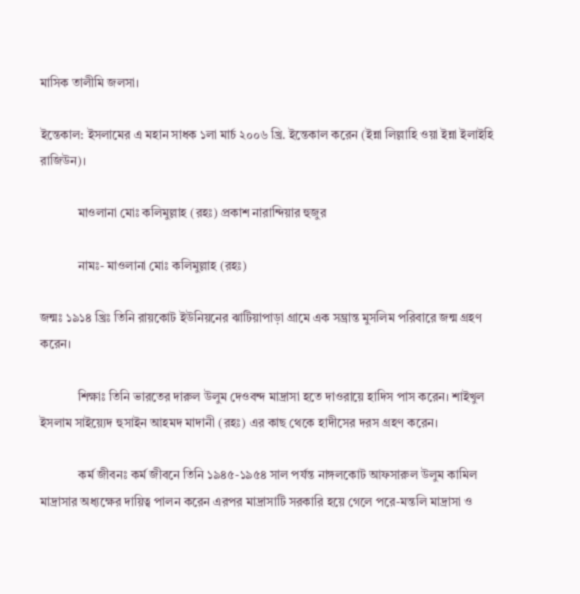মাসিক তালীমি জলসা।

ইন্তেকাল: ইসলামের এ মহান সাধক ১লা মার্চ ২০০৬ খ্রি. ইন্তেকাল করেন (ইন্না লিল্লাহি ওয়া ইন্না ইলাইহি রাজিউন)।

            মাওলানা মোঃ কলিমুল্লাহ (রহঃ) প্রকাশ নারান্দিয়ার হুজুর

            নামঃ- মাওলানা মোঃ কলিমুল্লাহ (রহঃ)

জন্মঃ ১৯১৪ খ্রিঃ তিনি রায়কোট ইউনিয়নের ঝাটিয়াপাড়া গ্রামে এক সম্ভ্রান্ত মুসলিম পরিবারে জন্ম গ্রহণ করেন।

            শিক্ষাঃ তিনি ভারতের দারুল উলুম দেওবন্দ মাদ্রাসা হতে দাওরায়ে হাদিস পাস করেন। শাইখুল ইসলাম সাইয়্যেদ হুসাইন আহমদ মাদানী (রহঃ) এর কাছ থেকে হাদীসের দরস গ্রহণ করেন।

            কর্ম জীবনঃ কর্ম জীবনে তিনি ১৯৪৫-১৯৫৪ সাল পর্যন্ত নাঙ্গলকোট আফসারুল উলুম কামিল মাদ্রাসার অধ্যক্ষের দায়িত্ব পালন করেন এরপর মাদ্রাসাটি সরকারি হয়ে গেলে পরে-মন্তলি মাদ্রাসা ও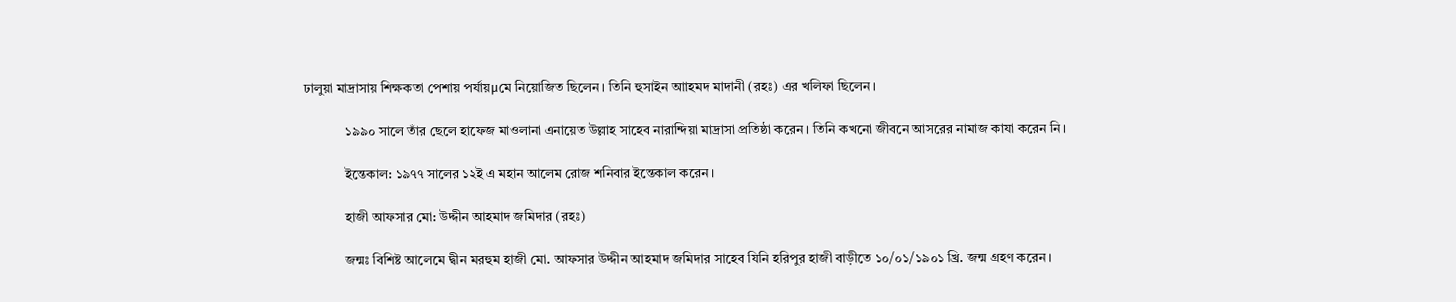ঢালুয়া মাদ্রাসায় শিক্ষকতা পেশায় পর্যায়μমে নিয়োজিত ছিলেন। তিনি হুসাইন আাহমদ মাদানী (রহঃ) এর খলিফা ছিলেন।

            ১৯৯০ সালে তাঁর ছেলে হাফেজ মাওলানা এনায়েত উল্লাহ সাহেব নারান্দিয়া মাদ্রাসা প্রতিষ্ঠা করেন। তিনি কখনো জীবনে আসরের নামাজ কাযা করেন নি।

            ইন্তেকাল: ১৯৭৭ সালের ১২ই এ মহান আলেম রোজ শনিবার ইন্তেকাল করেন।

            হাজী আফসার মো: উদ্দীন আহমাদ জমিদার (রহঃ)

            জন্মঃ বিশিষ্ট আলেমে দ্বীন মরহুম হাজী মো. আফসার উদ্দীন আহমাদ জমিদার সাহেব যিনি হরিপুর হাজী বাড়ীতে ১০/০১/১৯০১ খ্রি. জন্ম গ্রহণ করেন।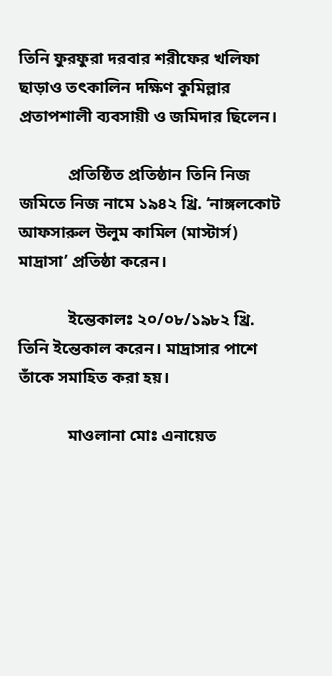তিনি ফুরফুরা দরবার শরীফের খলিফা ছাড়াও তৎকালিন দক্ষিণ কুমিল্লার প্রতাপশালী ব্যবসায়ী ও জমিদার ছিলেন।

            প্রতিষ্ঠিত প্রতিষ্ঠান তিনি নিজ জমিতে নিজ নামে ১৯৪২ খ্রি. ‘নাঙ্গলকোট আফসারুল উলুম কামিল (মাস্টার্স) মাদ্রাসা’ প্রতিষ্ঠা করেন।

            ইন্তেকালঃ ২০/০৮/১৯৮২ খ্রি. তিনি ইন্তেকাল করেন। মাদ্রাসার পাশে তাঁকে সমাহিত করা হয়।

            মাওলানা মোঃ এনায়েত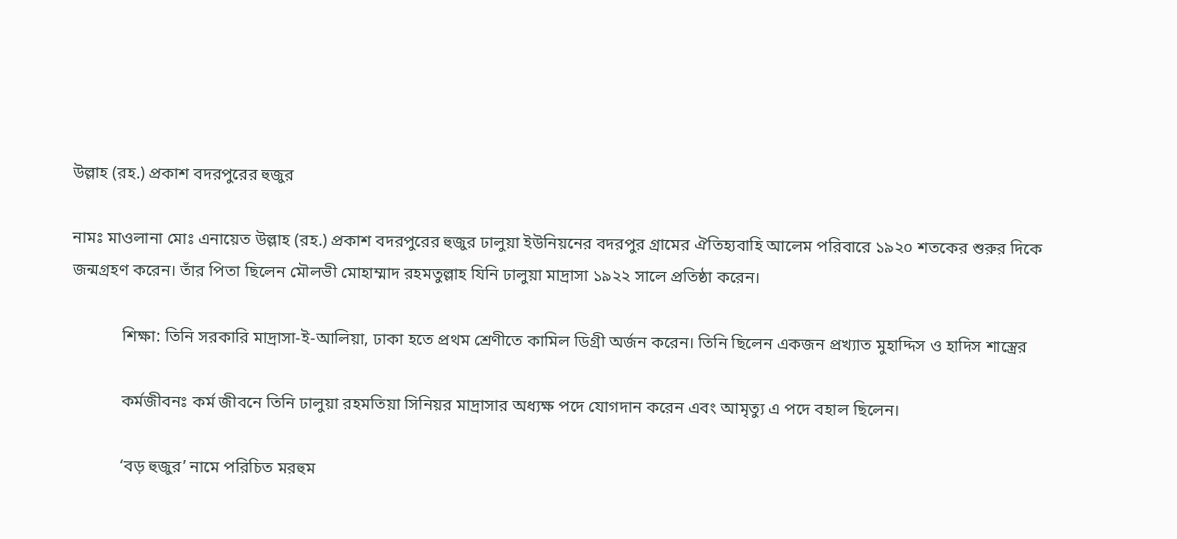উল্লাহ (রহ.) প্রকাশ বদরপুরের হুজুর

নামঃ মাওলানা মোঃ এনায়েত উল্লাহ (রহ.) প্রকাশ বদরপুরের হুজুর ঢালুয়া ইউনিয়নের বদরপুর গ্রামের ঐতিহ্যবাহি আলেম পরিবারে ১৯২০ শতকের শুরুর দিকে জন্মগ্রহণ করেন। তাঁর পিতা ছিলেন মৌলভী মোহাম্মাদ রহমতুল্লাহ যিনি ঢালুয়া মাদ্রাসা ১৯২২ সালে প্রতিষ্ঠা করেন।

            শিক্ষা: তিনি সরকারি মাদ্রাসা-ই-আলিয়া, ঢাকা হতে প্রথম শ্রেণীতে কামিল ডিগ্রী অর্জন করেন। তিনি ছিলেন একজন প্রখ্যাত মুহাদ্দিস ও হাদিস শাস্ত্রের

            কর্মজীবনঃ কর্ম জীবনে তিনি ঢালুয়া রহমতিয়া সিনিয়র মাদ্রাসার অধ্যক্ষ পদে যোগদান করেন এবং আমৃত্যু এ পদে বহাল ছিলেন।

            ‘বড় হুজুর’ নামে পরিচিত মরহুম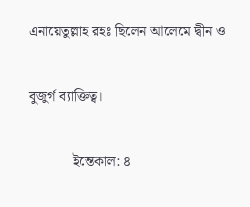এনায়েতুল্লাহ রহঃ ছিলেন আলেমে দ্বীন ও

বুজুর্গ ব্যাক্তিত্ব।

            ইন্তেকাল: ৪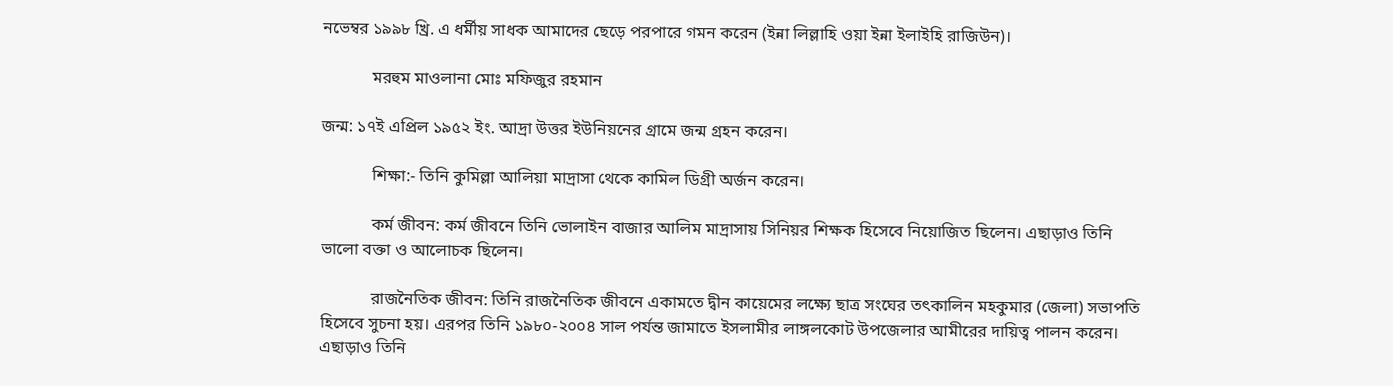নভেম্বর ১৯৯৮ খ্রি. এ ধর্মীয় সাধক আমাদের ছেড়ে পরপারে গমন করেন (ইন্না লিল্লাহি ওয়া ইন্না ইলাইহি রাজিউন)।

            মরহুম মাওলানা মোঃ মফিজুর রহমান

জন্ম: ১৭ই এপ্রিল ১৯৫২ ইং. আদ্রা উত্তর ইউনিয়নের গ্রামে জন্ম গ্রহন করেন।

            শিক্ষা:- তিনি কুমিল্লা আলিয়া মাদ্রাসা থেকে কামিল ডিগ্রী অর্জন করেন।

            কর্ম জীবন: কর্ম জীবনে তিনি ভোলাইন বাজার আলিম মাদ্রাসায় সিনিয়র শিক্ষক হিসেবে নিয়োজিত ছিলেন। এছাড়াও তিনি ভালো বক্তা ও আলোচক ছিলেন।

            রাজনৈতিক জীবন: তিনি রাজনৈতিক জীবনে একামতে দ্বীন কায়েমের লক্ষ্যে ছাত্র সংঘের তৎকালিন মহকুমার (জেলা) সভাপতি হিসেবে সুচনা হয়। এরপর তিনি ১৯৮০-২০০৪ সাল পর্যন্ত জামাতে ইসলামীর লাঙ্গলকোট উপজেলার আমীরের দায়িত্ব পালন করেন। এছাড়াও তিনি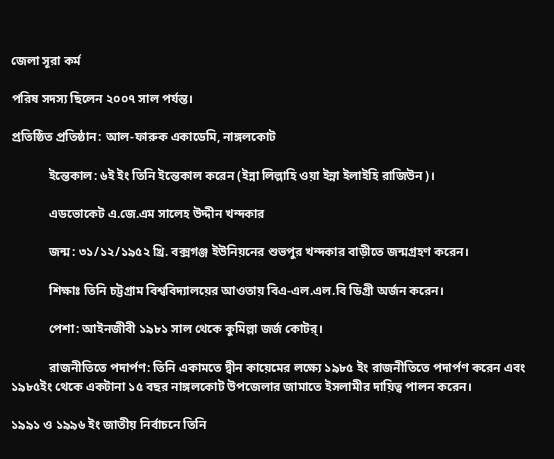জেলা সূরা কর্ম

পরিষ সদস্য ছিলেন ২০০৭ সাল পর্যন্ত।

প্রতিষ্ঠিত প্রতিষ্ঠান: আল-ফারুক একাডেমি, নাঙ্গলকোট

            ইন্তেকাল: ৬ই ইং তিনি ইন্তেকাল করেন (ইন্না লিল্লাহি ওয়া ইন্না ইলাইহি রাজিউন)।

            এডভোকেট এ.জে.এম সালেহ উদ্দীন খন্দকার

            জন্ম: ৩১/১২/১৯৫২ খ্রি. বক্সগঞ্জ ইউনিয়নের শুভপুর খন্দকার বাড়ীতে জন্মগ্রহণ করেন।

            শিক্ষাঃ তিনি চট্টগ্রাম বিশ্ববিদ্যালয়ের আওতায় বিএ-এল.এল.বি ডিগ্রী অর্জন করেন।

            পেশা: আইনজীবী ১৯৮১ সাল থেকে কুমিল্লা জর্জ কোটর্।

            রাজনীতিতে পদার্পণ: তিনি একামতে দ্বীন কায়েমের লক্ষ্যে ১৯৮৫ ইং রাজনীতিতে পদার্পণ করেন এবং ১৯৮৫ইং থেকে একটানা ১৫ বছর নাঙ্গলকোট উপজেলার জামাতে ইসলামীর দায়িত্ব পালন করেন।

১৯৯১ ও ১৯৯৬ ইং জাতীয় নির্বাচনে তিনি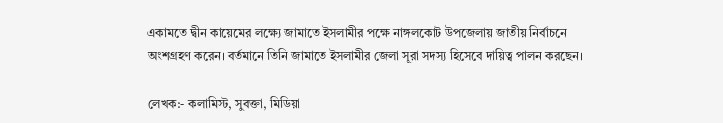একামতে দ্বীন কায়েমের লক্ষ্যে জামাতে ইসলামীর পক্ষে নাঙ্গলকোট উপজেলায় জাতীয় নির্বাচনে অংশগ্রহণ করেন। বর্তমানে তিনি জামাতে ইসলামীর জেলা সূরা সদস্য হিসেবে দায়িত্ব পালন করছেন।

লেখক:- কলামিস্ট, সুবক্তা, মিডিয়া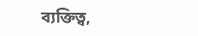ব্যক্তিত্ব,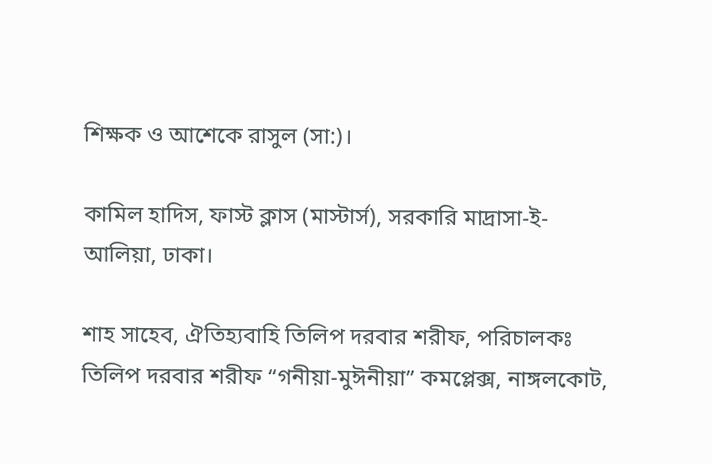শিক্ষক ও আশেকে রাসুল (সা:)।

কামিল হাদিস, ফাস্ট ক্লাস (মাস্টার্স), সরকারি মাদ্রাসা-ই-আলিয়া, ঢাকা।

শাহ সাহেব, ঐতিহ্যবাহি তিলিপ দরবার শরীফ, পরিচালকঃ তিলিপ দরবার শরীফ “গনীয়া-মুঈনীয়া” কমপ্লেক্স, নাঙ্গলকোট,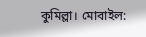কুমিল্লা। মোবাইল: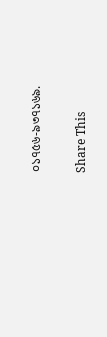০১৭৫৬-৯৩৭১৬৯.

Share This